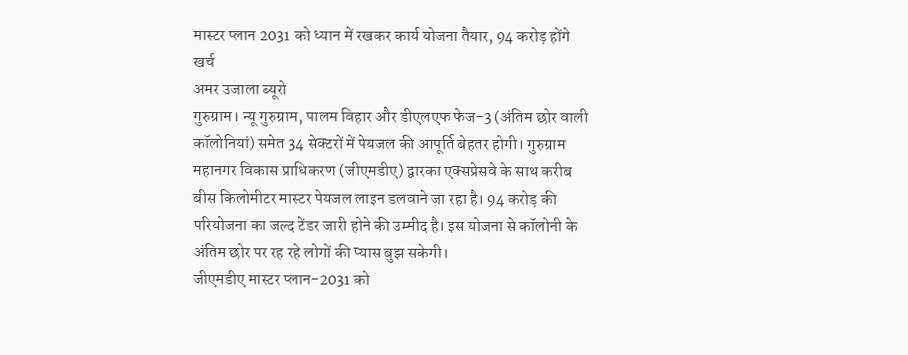मास्टर प्लान 2031 को ध्यान में रखकर कार्य योजना तैयार, 94 करोड़ होंगे खर्च
अमर उजाला ब्यूरो
गुरुग्राम। न्यू गुरुग्राम, पालम विहार और डीएलएफ फेज-3 (अंतिम छोर वाली कॉलोनियां) समेत 34 सेक्टरों में पेयजल की आपूर्ति बेहतर होगी। गुरुग्राम महानगर विकास प्राधिकरण (जीएमडीए) द्वारका एक्सप्रेसवे के साथ करीब बीस किलोमीटर मास्टर पेयजल लाइन डलवाने जा रहा है। 94 करोड़ की परियोजना का जल्द टेंडर जारी होने की उम्मीद है। इस योजना से कॉलोनी के अंतिम छोर पर रह रहे लोगों की प्यास बुझ सकेगी।
जीएमडीए मास्टर प्लान-2031 को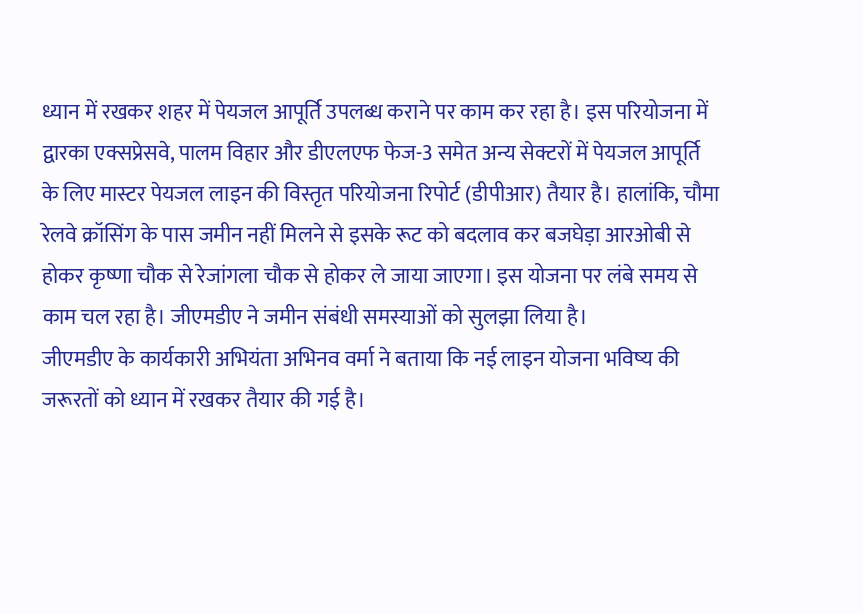ध्यान में रखकर शहर में पेयजल आपूर्ति उपलब्ध कराने पर काम कर रहा है। इस परियोजना में द्वारका एक्सप्रेसवे, पालम विहार और डीएलएफ फेज-3 समेत अन्य सेक्टरों में पेयजल आपूर्ति के लिए मास्टर पेयजल लाइन की विस्तृत परियोजना रिपोर्ट (डीपीआर) तैयार है। हालांकि, चौमा रेलवे क्रॉसिंग के पास जमीन नहीं मिलने से इसके रूट को बदलाव कर बजघेड़ा आरओबी से होकर कृष्णा चौक से रेजांगला चौक से होकर ले जाया जाएगा। इस योजना पर लंबे समय से काम चल रहा है। जीएमडीए ने जमीन संबंधी समस्याओं को सुलझा लिया है।
जीएमडीए के कार्यकारी अभियंता अभिनव वर्मा ने बताया कि नई लाइन योजना भविष्य की जरूरतों को ध्यान में रखकर तैयार की गई है।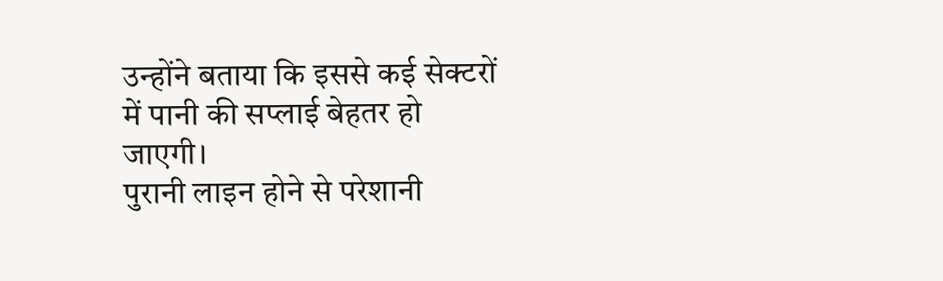उन्होंने बताया कि इससे कई सेक्टरों में पानी की सप्लाई बेहतर हो जाएगी।
पुरानी लाइन होने से परेशानी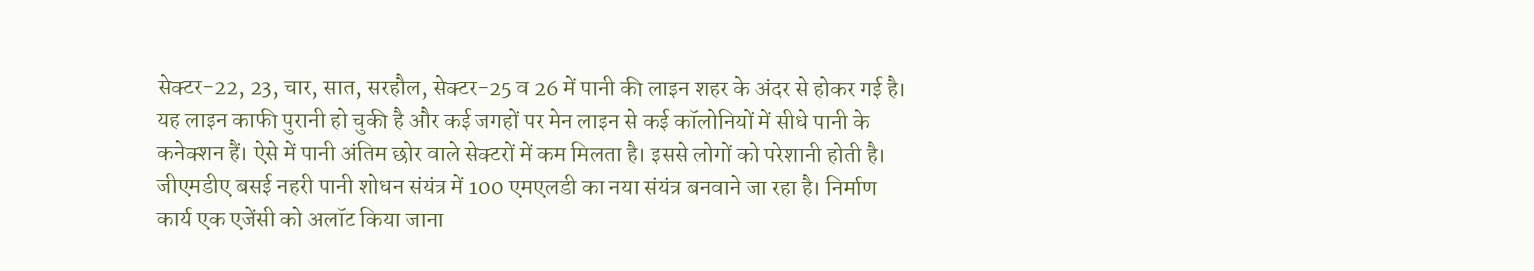सेक्टर-22, 23, चार, सात, सरहौल, सेक्टर-25 व 26 में पानी की लाइन शहर के अंदर से होकर गई है। यह लाइन काफी पुरानी हो चुकी है और कई जगहों पर मेन लाइन से कई कॉलोनियों में सीधे पानी के कनेक्शन हैं। ऐसे में पानी अंतिम छोर वाले सेक्टरों में कम मिलता है। इससे लोगों को परेशानी होती है। जीएमडीए बसई नहरी पानी शोधन संयंत्र में 100 एमएलडी का नया संयंत्र बनवाने जा रहा है। निर्माण कार्य एक एजेंसी को अलॉट किया जाना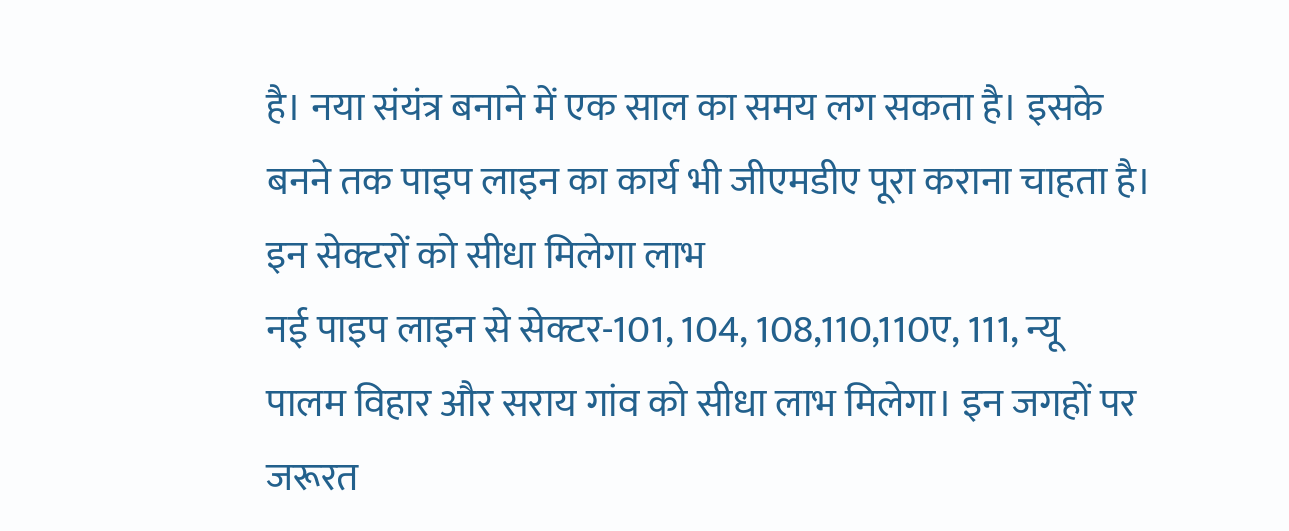है। नया संयंत्र बनाने में एक साल का समय लग सकता है। इसके बनने तक पाइप लाइन का कार्य भी जीएमडीए पूरा कराना चाहता है।
इन सेक्टरों को सीधा मिलेगा लाभ
नई पाइप लाइन से सेक्टर-101, 104, 108,110,110ए, 111, न्यू पालम विहार और सराय गांव को सीधा लाभ मिलेगा। इन जगहों पर जरूरत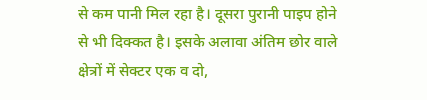से कम पानी मिल रहा है। दूसरा पुरानी पाइप होने से भी दिक्कत है। इसके अलावा अंतिम छोर वाले क्षेत्रों में सेक्टर एक व दो,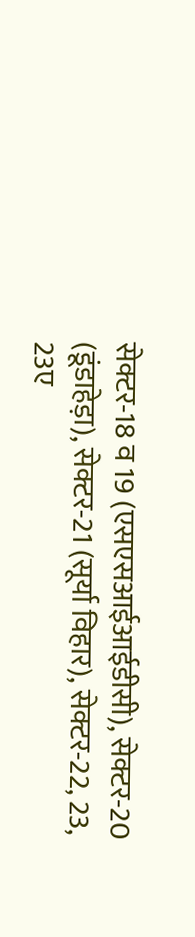सेक्टर-18 व 19 (एसएसआईआईडीसी), सेक्टर-20 (डूंडाहेड़ा), सेक्टर-21 (सूर्या विहार), सेक्टर-22, 23, 23ए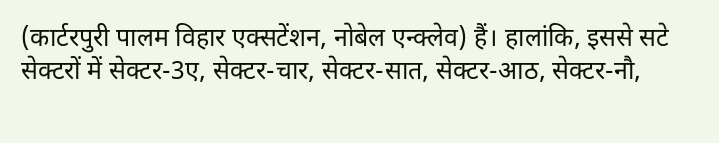(कार्टरपुरी पालम विहार एक्सटेंशन, नोबेल एन्क्लेव) हैं। हालांकि, इससे सटे सेक्टरों में सेक्टर-3ए, सेक्टर-चार, सेक्टर-सात, सेक्टर-आठ, सेक्टर-नौ,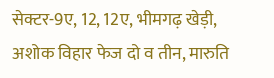सेक्टर-9ए, 12, 12ए, भीमगढ़ खेड़ी, अशोक विहार फेज दो व तीन, मारुति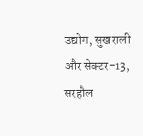उद्योग, सुखराली और सेक्टर-13, सरहौल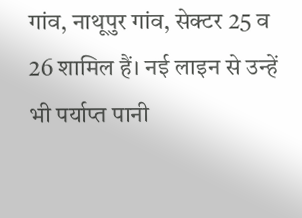गांव, नाथूपुर गांव, सेक्टर 25 व 26 शामिल हैं। नई लाइन से उन्हें भी पर्याप्त पानी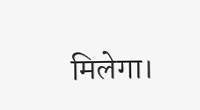मिलेगा।